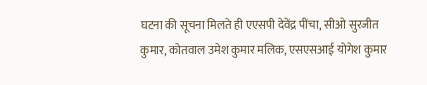घटना की सूचना मिलते ही एएसपी देवेंद्र पींचा, सीओ सुरजीत कुमार, कोतवाल उमेश कुमार मलिक, एसएसआई योगेश कुमार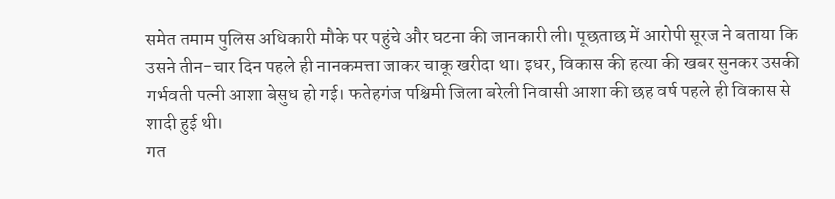समेत तमाम पुलिस अधिकारी मौके पर पहुंचे और घटना की जानकारी ली। पूछताछ में आरोपी सूरज ने बताया कि उसने तीन-चार दिन पहले ही नानकमत्ता जाकर चाकू खरीदा था। इधर, विकास की हत्या की खबर सुनकर उसकी गर्भवती पत्नी आशा बेसुध हो गई। फतेहगंज पश्चिमी जिला बरेली निवासी आशा की छह वर्ष पहले ही विकास से शादी हुई थी।
गत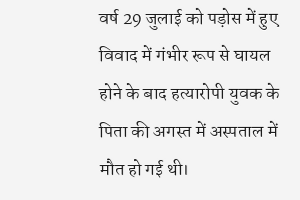वर्ष 29 जुलाई को पड़ोस में हुए विवाद में गंभीर रूप से घायल होने के बाद हत्यारोपी युवक के पिता की अगस्त में अस्पताल में मौत हो गई थी।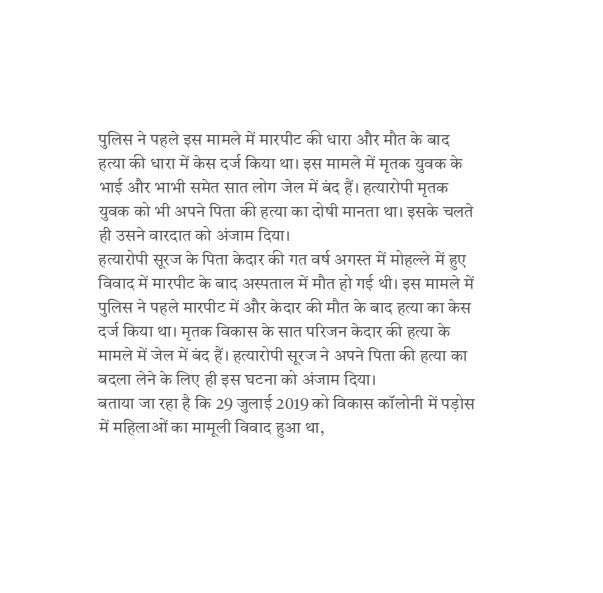पुलिस ने पहले इस मामले में मारपीट की धारा और मौत के बाद हत्या की धारा में केस दर्ज किया था। इस मामले में मृतक युवक के भाई और भाभी समेत सात लोग जेल में बंद हैं। हत्यारोपी मृतक युवक को भी अपने पिता की हत्या का दोषी मानता था। इसके चलते ही उसने वारदात को अंजाम दिया।
हत्यारोपी सूरज के पिता केदार की गत वर्ष अगस्त में मोहल्ले में हुए विवाद में मारपीट के बाद अस्पताल में मौत हो गई थी। इस मामले में पुलिस ने पहले मारपीट में और केदार की मौत के बाद हत्या का केस दर्ज किया था। मृतक विकास के सात परिजन केदार की हत्या के मामले में जेल में बंद हैं। हत्यारोपी सूरज ने अपने पिता की हत्या का बदला लेने के लिए ही इस घटना को अंजाम दिया।
बताया जा रहा है कि 29 जुलाई 2019 को विकास कॉलोनी में पड़ोस में महिलाओं का मामूली विवाद हुआ था,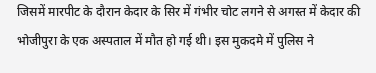जिसमें मारपीट के दौरान केदार के सिर में गंभीर चोट लगने से अगस्त में केदार की भोजीपुरा के एक अस्पताल में मौत हो गई थी। इस मुकदमे में पुलिस ने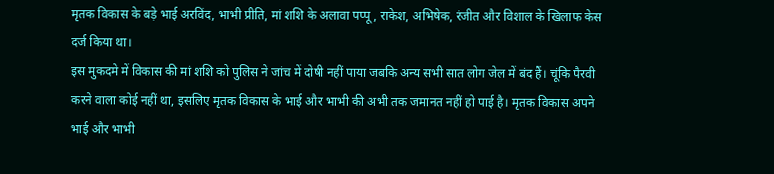मृतक विकास के बड़े भाई अरविंद, भाभी प्रीति, मां शशि के अलावा पप्पू, राकेश, अभिषेक, रंजीत और विशाल के खिलाफ केस दर्ज किया था।
इस मुकदमे में विकास की मां शशि को पुलिस ने जांच में दोषी नहीं पाया जबकि अन्य सभी सात लोग जेल में बंद हैं। चूंकि पैरवी करने वाला कोई नहीं था, इसलिए मृतक विकास के भाई और भाभी की अभी तक जमानत नहीं हो पाई है। मृतक विकास अपने भाई और भाभी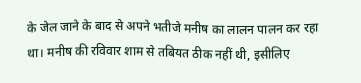के जेल जाने के बाद से अपने भतीजे मनीष का लालन पालन कर रहा था। मनीष की रविवार शाम से तबियत ठीक नहीं थी, इसीलिए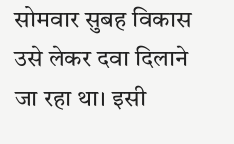सोमवार सुबह विकास उसे लेकर दवा दिलाने जा रहा था। इसी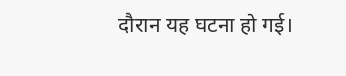दौरान यह घटना हो गई।